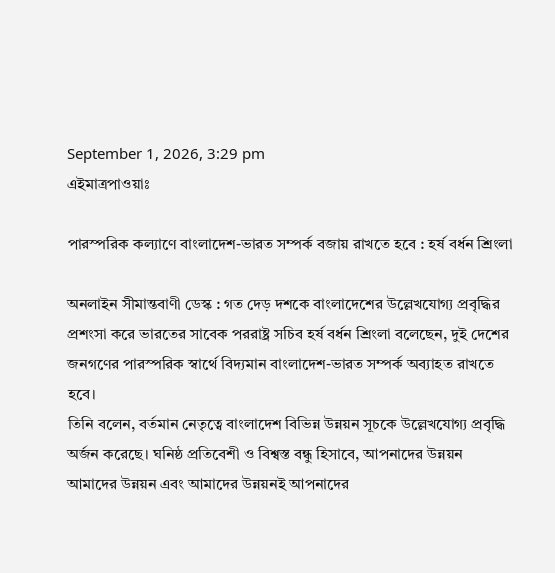September 1, 2026, 3:29 pm
এইমাত্রপাওয়াঃ

পারস্পরিক কল্যাণে বাংলাদেশ-ভারত সম্পর্ক বজায় রাখতে হবে : হর্ষ বর্ধন শ্রিংলা

অনলাইন সীমান্তবাণী ডেস্ক : গত দেড় দশকে বাংলাদেশের উল্লেখযোগ্য প্রবৃদ্ধির প্রশংসা করে ভারতের সাবেক পররাষ্ট্র সচিব হর্ষ বর্ধন শ্রিংলা বলেছেন, দুই দেশের জনগণের পারস্পরিক স্বার্থে বিদ্যমান বাংলাদেশ-ভারত সম্পর্ক অব্যাহত রাখতে হবে।
তিনি বলেন, বর্তমান নেতৃত্বে বাংলাদেশ বিভিন্ন উন্নয়ন সূচকে উল্লেখযোগ্য প্রবৃদ্ধি অর্জন করেছে। ঘনিষ্ঠ প্রতিবেশী ও বিশ্বস্ত বন্ধু হিসাবে, আপনাদের উন্নয়ন আমাদের উন্নয়ন এবং আমাদের উন্নয়নই আপনাদের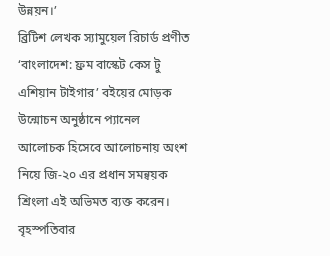উন্নয়ন।’
ব্রিটিশ লেখক স্যামুয়েল রিচার্ড প্রণীত ‘বাংলাদেশ: ফ্রম বাস্কেট কেস টু এশিয়ান টাইগার’ বইয়ের মোড়ক উন্মোচন অনুষ্ঠানে প্যানেল আলোচক হিসেবে আলোচনায় অংশ নিয়ে জি-২০ এর প্রধান সমন্বয়ক শ্রিংলা এই অভিমত ব্যক্ত করেন।
বৃহস্পতিবার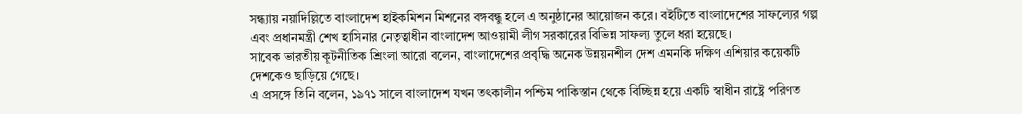সন্ধ্যায় নয়াদিল্লিতে বাংলাদেশ হাইকমিশন মিশনের বঙ্গবন্ধু হলে এ অনুষ্ঠানের আয়োজন করে। বইটিতে বাংলাদেশের সাফল্যের গল্প এবং প্রধানমন্ত্রী শেখ হাসিনার নেতৃত্বাধীন বাংলাদেশ আওয়ামী লীগ সরকারের বিভিন্ন সাফল্য তুলে ধরা হয়েছে।
সাবেক ভারতীয় কূটনীতিক শ্রিংলা আরো বলেন, বাংলাদেশের প্রবৃদ্ধি অনেক উন্নয়নশীল দেশ এমনকি দক্ষিণ এশিয়ার কয়েকটি দেশকেও ছাড়িয়ে গেছে।
এ প্রসঙ্গে তিনি বলেন, ১৯৭১ সালে বাংলাদেশ যখন তৎকালীন পশ্চিম পাকিস্তান থেকে বিচ্ছিন্ন হয়ে একটি স্বাধীন রাষ্ট্রে পরিণত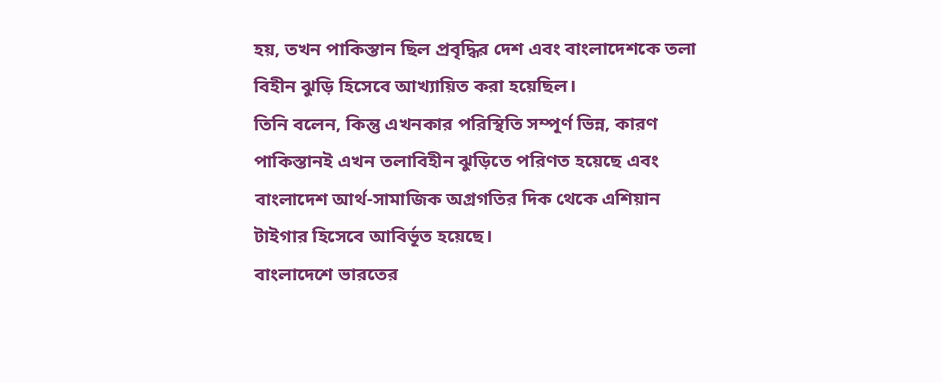হয়, তখন পাকিস্তান ছিল প্রবৃদ্ধির দেশ এবং বাংলাদেশকে তলা বিহীন ঝুড়ি হিসেবে আখ্যায়িত করা হয়েছিল।
তিনি বলেন, কিন্তু এখনকার পরিস্থিতি সম্পূর্ণ ভিন্ন, কারণ পাকিস্তানই এখন তলাবিহীন ঝুড়িতে পরিণত হয়েছে এবং বাংলাদেশ আর্থ-সামাজিক অগ্রগতির দিক থেকে এশিয়ান টাইগার হিসেবে আবির্ভূত হয়েছে।
বাংলাদেশে ভারতের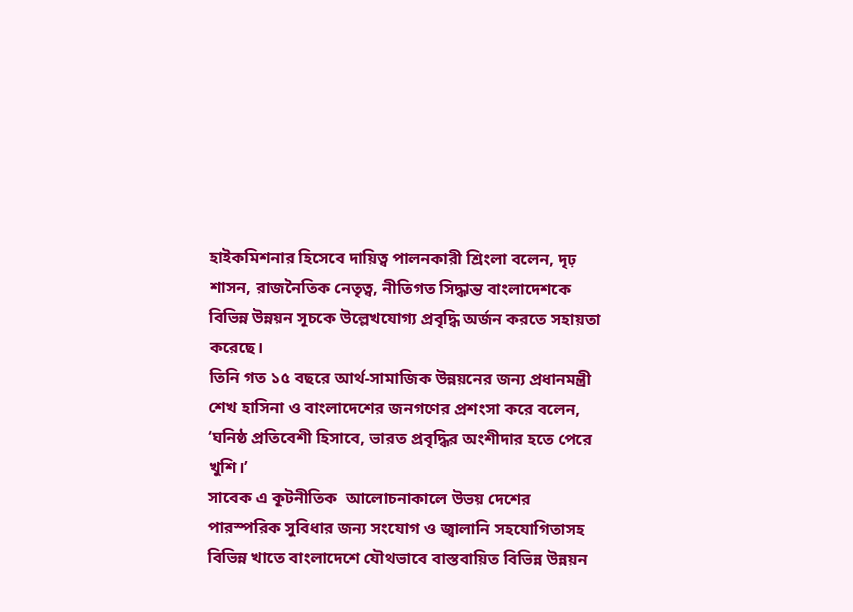হাইকমিশনার হিসেবে দায়িত্ব পালনকারী শ্রিংলা বলেন, দৃঢ় শাসন, রাজনৈতিক নেতৃত্ব, নীতিগত সিদ্ধান্ত বাংলাদেশকে বিভিন্ন উন্নয়ন সূচকে উল্লেখযোগ্য প্রবৃদ্ধি অর্জন করতে সহায়তা করেছে।
তিনি গত ১৫ বছরে আর্থ-সামাজিক উন্নয়নের জন্য প্রধানমন্ত্রী শেখ হাসিনা ও বাংলাদেশের জনগণের প্রশংসা করে বলেন, ‘ঘনিষ্ঠ প্রতিবেশী হিসাবে, ভারত প্রবৃদ্ধির অংশীদার হতে পেরে খুশি।’
সাবেক এ কূটনীতিক  আলোচনাকালে উভয় দেশের পারস্পরিক সুবিধার জন্য সংযোগ ও জ্বালানি সহযোগিতাসহ বিভিন্ন খাতে বাংলাদেশে যৌথভাবে বাস্তবায়িত বিভিন্ন উন্নয়ন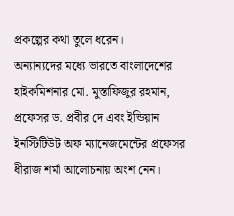প্রকল্পের কথা তুলে ধরেন।
অন্যান্যদের মধ্যে ভারতে বাংলাদেশের হাইকমিশনার মো. মুস্তাফিজুর রহমান, প্রফেসর ড. প্রবীর দে এবং ইন্ডিয়ান ইনস্টিটিউট অফ ম্যানেজমেন্টের প্রফেসর ধীরাজ শর্মা আলোচনায় অংশ নেন।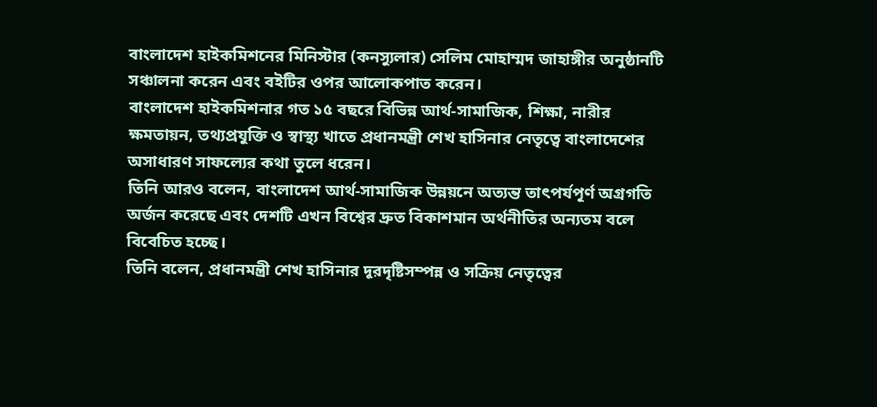বাংলাদেশ হাইকমিশনের মিনিস্টার (কনস্যুলার) সেলিম মোহাম্মদ জাহাঙ্গীর অনুষ্ঠানটি সঞ্চালনা করেন এবং বইটির ওপর আলোকপাত করেন।
বাংলাদেশ হাইকমিশনার গত ১৫ বছরে বিভিন্ন আর্থ-সামাজিক, শিক্ষা, নারীর ক্ষমতায়ন, তথ্যপ্রযুক্তি ও স্বাস্থ্য খাতে প্রধানমন্ত্রী শেখ হাসিনার নেতৃত্বে বাংলাদেশের অসাধারণ সাফল্যের কথা তুলে ধরেন।
তিনি আরও বলেন, বাংলাদেশ আর্থ-সামাজিক উন্নয়নে অত্যন্ত তাৎপর্যপূর্ণ অগ্রগতি অর্জন করেছে এবং দেশটি এখন বিশ্বের দ্রুত বিকাশমান অর্থনীতির অন্যতম বলে বিবেচিত হচ্ছে।
তিনি বলেন, প্রধানমন্ত্রী শেখ হাসিনার দূরদৃষ্টিসম্পন্ন ও সক্রিয় নেতৃত্বের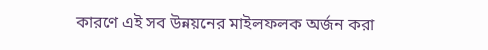কারণে এই সব উন্নয়নের মাইলফলক অর্জন করা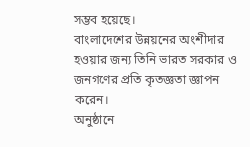সম্ভব হয়েছে।
বাংলাদেশের উন্নয়নের অংশীদার হওয়ার জন্য তিনি ভারত সরকার ও জনগণের প্রতি কৃতজ্ঞতা জ্ঞাপন করেন।
অনুষ্ঠানে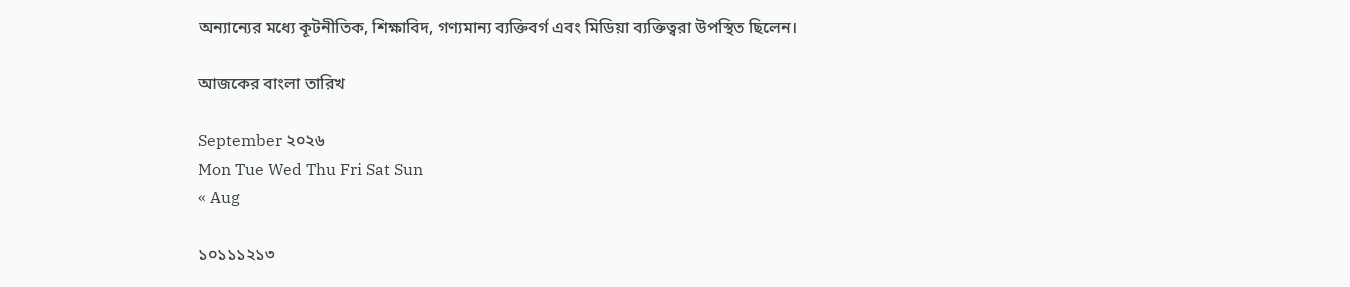অন্যান্যের মধ্যে কূটনীতিক, শিক্ষাবিদ, গণ্যমান্য ব্যক্তিবর্গ এবং মিডিয়া ব্যক্তিত্বরা উপস্থিত ছিলেন।

আজকের বাংলা তারিখ

September ২০২৬
Mon Tue Wed Thu Fri Sat Sun
« Aug

১০১১১২১৩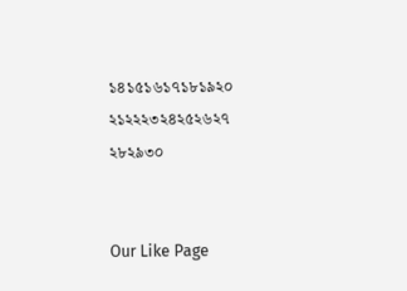১৪১৫১৬১৭১৮১৯২০
২১২২২৩২৪২৫২৬২৭
২৮২৯৩০


Our Like Page